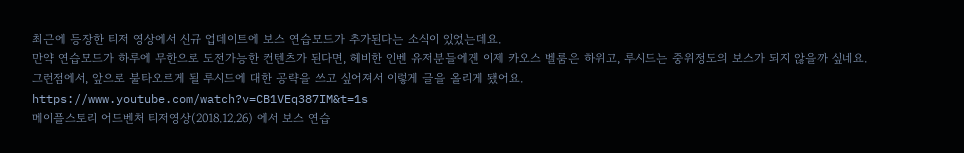최근에 등장한 티저 영상에서 신규 업데이트에 보스 연습모드가 추가된다는 소식이 있었는데요.
만약 연습모드가 하루에 무한으로 도전가능한 컨텐츠가 된다면, 헤비한 인벤 유저분들에겐 이제 카오스 벨룸은 하위고, 루시드는 중위정도의 보스가 되지 않을까 싶네요.
그런점에서, 앞으로 불타오르게 될 루시드에 대한 공략을 쓰고 싶어져서 이렇게 글을 올리게 됐어요.
https://www.youtube.com/watch?v=CB1VEq387IM&t=1s
메이플스토리 어드벤처 티저영상(2018.12.26) 에서 보스 연습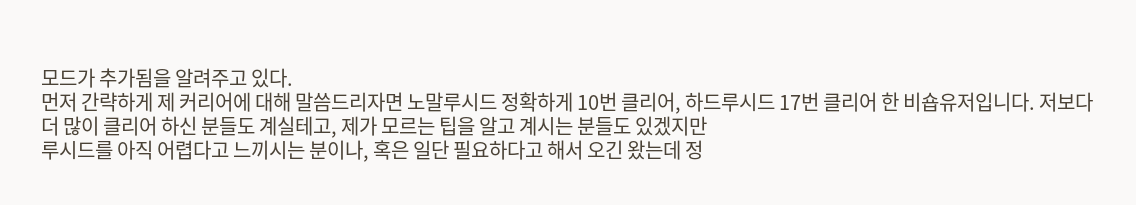모드가 추가됨을 알려주고 있다.
먼저 간략하게 제 커리어에 대해 말씀드리자면 노말루시드 정확하게 10번 클리어, 하드루시드 17번 클리어 한 비숍유저입니다. 저보다 더 많이 클리어 하신 분들도 계실테고, 제가 모르는 팁을 알고 계시는 분들도 있겠지만
루시드를 아직 어렵다고 느끼시는 분이나, 혹은 일단 필요하다고 해서 오긴 왔는데 정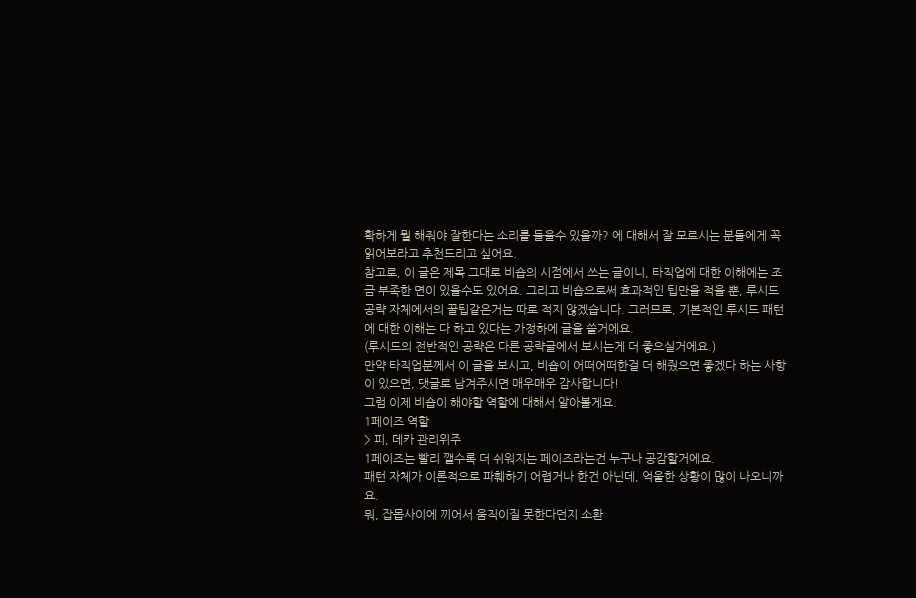확하게 뭘 해줘야 잘한다는 소리를 들을수 있을까? 에 대해서 잘 모르시는 분들에게 꼭 읽어보라고 추천드리고 싶어요.
참고로, 이 글은 제목 그대로 비숍의 시점에서 쓰는 글이니, 타직업에 대한 이해에는 조금 부족한 면이 있을수도 있어요. 그리고 비숍으로써 효과적인 팁만을 적을 뿐, 루시드 공략 자체에서의 꿀팁같은거는 따로 적지 않겠습니다. 그러므로, 기본적인 루시드 패턴에 대한 이해는 다 하고 있다는 가정하에 글을 쓸거에요.
(루시드의 전반적인 공략은 다른 공략글에서 보시는게 더 좋으실거에요.)
만약 타직업분께서 이 글을 보시고, 비숍이 어떠어떠한걸 더 해줬으면 좋겠다 하는 사항이 있으면, 댓글로 남겨주시면 매우매우 감사합니다!
그럼 이제 비숍이 해야할 역할에 대해서 알아볼게요.
1페이즈 역할
> 피, 데카 관리위주
1페이즈는 빨리 깰수록 더 쉬워지는 페이즈라는건 누구나 공감할거에요.
패턴 자체가 이론적으로 파훼하기 어렵거나 한건 아닌데, 억울한 상황이 많이 나오니까요.
뭐, 잡몹사이에 끼어서 움직이질 못한다던지 소환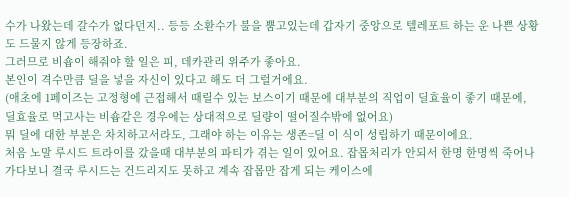수가 나왔는데 갈수가 없다던지.. 등등 소환수가 불을 뿜고있는데 갑자기 중앙으로 텔레포트 하는 운 나쁜 상황도 드물지 않게 등장하죠.
그러므로 비숍이 해줘야 할 일은 피, 데카관리 위주가 좋아요.
본인이 격수만큼 딜을 넣을 자신이 있다고 해도 더 그럴거에요.
(애초에 1페이즈는 고정형에 근접해서 때릴수 있는 보스이기 때문에 대부분의 직업이 딜효율이 좋기 때문에, 딜효율로 먹고사는 비숍같은 경우에는 상대적으로 딜량이 떨어질수밖에 없어요)
뭐 딜에 대한 부분은 차치하고서라도, 그래야 하는 이유는 생존=딜 이 식이 성립하기 때문이에요.
처음 노말 루시드 트라이를 갔을때 대부분의 파티가 겪는 일이 있어요. 잡몹처리가 안되서 한명 한명씩 죽어나가다보니 결국 루시드는 건드리지도 못하고 계속 잡몹만 잡게 되는 케이스에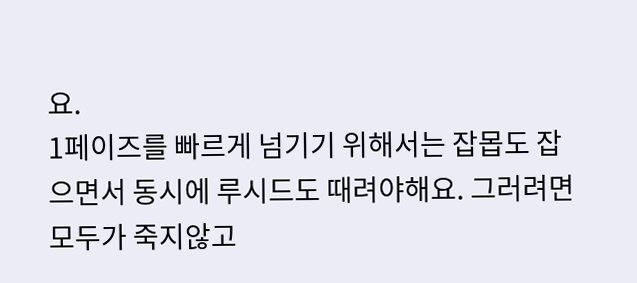요.
1페이즈를 빠르게 넘기기 위해서는 잡몹도 잡으면서 동시에 루시드도 때려야해요. 그러려면 모두가 죽지않고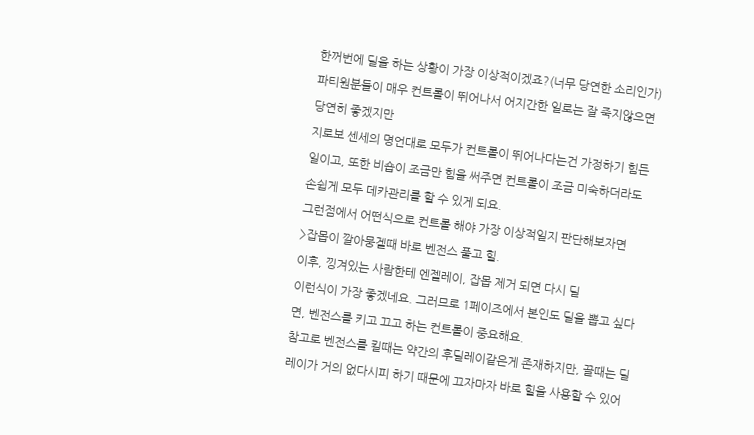한꺼번에 딜을 하는 상황이 가장 이상적이겠죠?(너무 당연한 소리인가) 파티원분들이 매우 컨트롤이 뛰어나서 어지간한 일로는 잘 죽지않으면 당연히 좋겠지만
지로보 센세의 명언대로 모두가 컨트롤이 뛰어나다는건 가정하기 힘든일이고, 또한 비숍이 조금만 힘을 써주면 컨트롤이 조금 미숙하더라도 손쉽게 모두 데카관리를 할 수 있게 되요.
그런점에서 어떤식으로 컨트롤 해야 가장 이상적일지 판단해보자면
>잡몹이 깔아뭉겔때 바로 벤전스 풀고 힐.
이후, 낑겨있는 사람한테 엔젤레이, 잡몹 제거 되면 다시 딜
이런식이 가장 좋겠네요. 그러므로 1페이즈에서 본인도 딜을 뽑고 싶다면, 벤전스를 키고 끄고 하는 컨트롤이 중요해요.
참고로 벤전스를 킬때는 약간의 후딜레이같은게 존재하지만, 끌때는 딜레이가 거의 없다시피 하기 때문에 끄자마자 바로 힐을 사용할 수 있어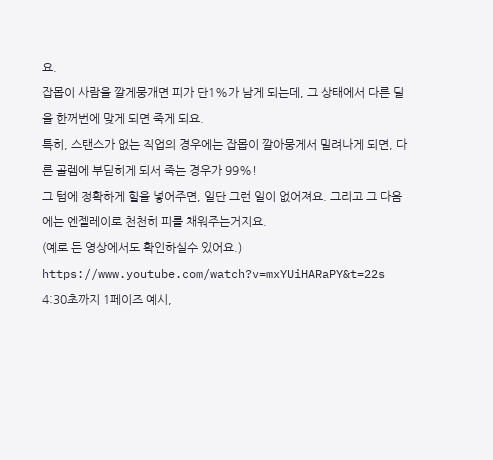요.
잡몹이 사람을 깔게뭉개면 피가 단1%가 남게 되는데, 그 상태에서 다른 딜을 한꺼번에 맞게 되면 죽게 되요.
특히, 스탠스가 없는 직업의 경우에는 잡몹이 깔아뭉게서 밀려나게 되면, 다른 골렘에 부딛히게 되서 죽는 경우가 99%!
그 텀에 정확하게 힐을 넣어주면, 일단 그런 일이 없어져요. 그리고 그 다음에는 엔젤레이로 천천히 피를 채워주는거지요.
(예로 든 영상에서도 확인하실수 있어요.)
https://www.youtube.com/watch?v=mxYUiHARaPY&t=22s
4:30초까지 1페이즈 예시,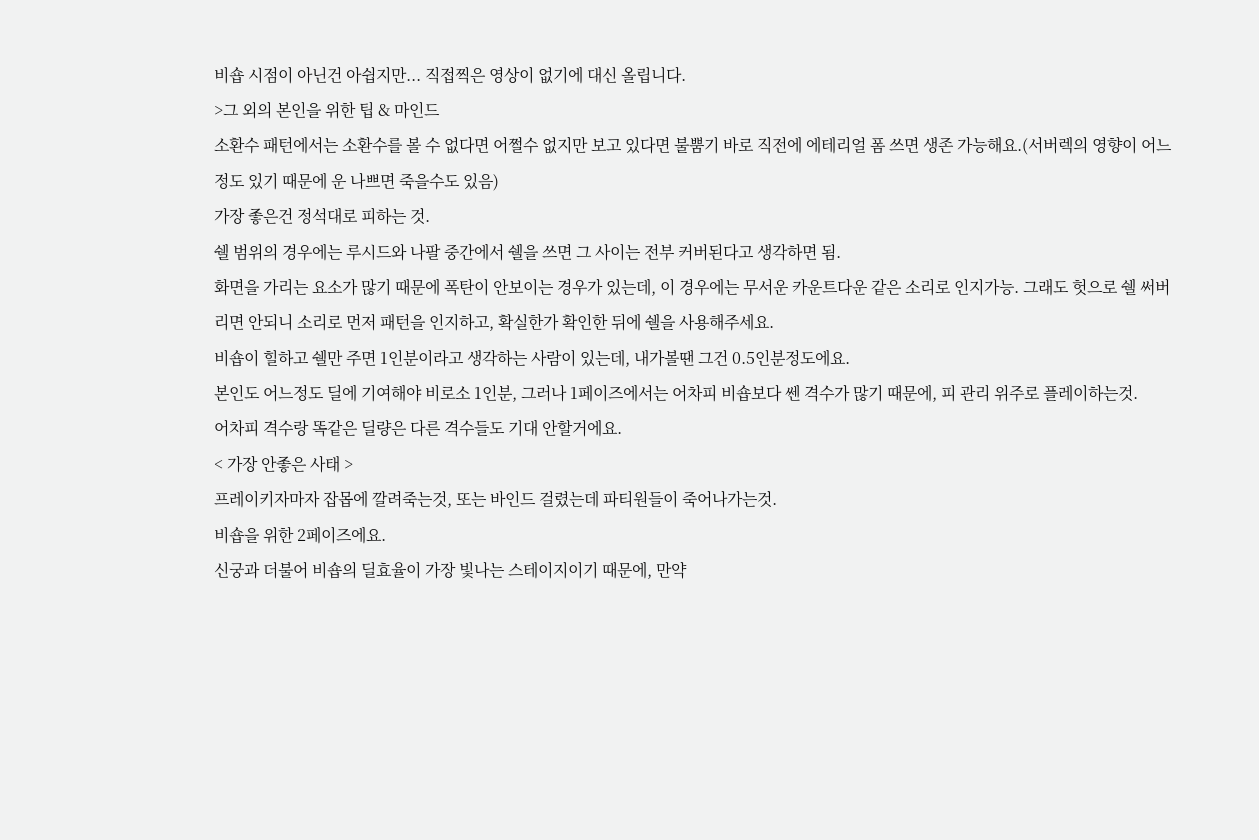비숍 시점이 아닌건 아쉽지만... 직접찍은 영상이 없기에 대신 올립니다.
>그 외의 본인을 위한 팁 & 마인드
소환수 패턴에서는 소환수를 볼 수 없다면 어쩔수 없지만 보고 있다면 불뿜기 바로 직전에 에테리얼 폼 쓰면 생존 가능해요.(서버렉의 영향이 어느정도 있기 때문에 운 나쁘면 죽을수도 있음)
가장 좋은건 정석대로 피하는 것.
쉘 범위의 경우에는 루시드와 나팔 중간에서 쉘을 쓰면 그 사이는 전부 커버된다고 생각하면 됨.
화면을 가리는 요소가 많기 때문에 폭탄이 안보이는 경우가 있는데, 이 경우에는 무서운 카운트다운 같은 소리로 인지가능. 그래도 헛으로 쉘 써버리면 안되니 소리로 먼저 패턴을 인지하고, 확실한가 확인한 뒤에 쉘을 사용해주세요.
비숍이 힐하고 쉘만 주면 1인분이라고 생각하는 사람이 있는데, 내가볼땐 그건 0.5인분정도에요.
본인도 어느정도 딜에 기여해야 비로소 1인분, 그러나 1페이즈에서는 어차피 비숍보다 쎈 격수가 많기 때문에, 피 관리 위주로 플레이하는것.
어차피 격수랑 똑같은 딜량은 다른 격수들도 기대 안할거에요.
< 가장 안좋은 사태 >
프레이키자마자 잡몹에 깔려죽는것, 또는 바인드 걸렸는데 파티원들이 죽어나가는것.
비숍을 위한 2페이즈에요.
신궁과 더불어 비숍의 딜효율이 가장 빛나는 스테이지이기 때문에, 만약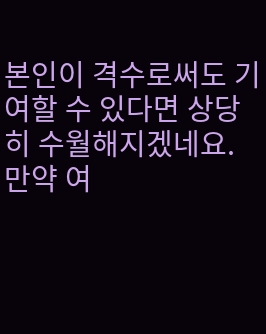본인이 격수로써도 기여할 수 있다면 상당히 수월해지겠네요.
만약 여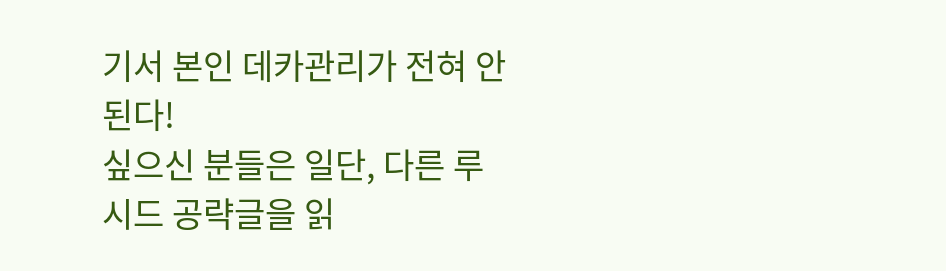기서 본인 데카관리가 전혀 안된다!
싶으신 분들은 일단, 다른 루시드 공략글을 읽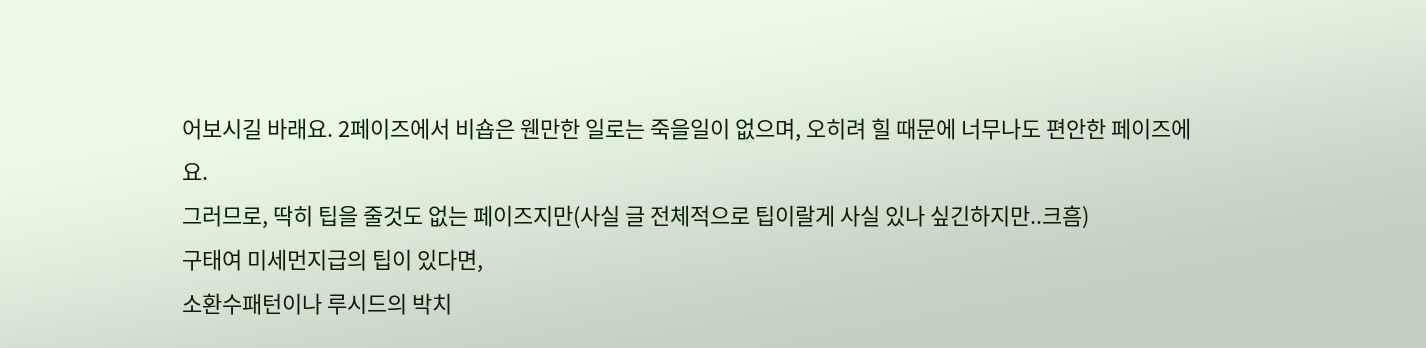어보시길 바래요. 2페이즈에서 비숍은 웬만한 일로는 죽을일이 없으며, 오히려 힐 때문에 너무나도 편안한 페이즈에요.
그러므로, 딱히 팁을 줄것도 없는 페이즈지만(사실 글 전체적으로 팁이랄게 사실 있나 싶긴하지만..크흠)
구태여 미세먼지급의 팁이 있다면,
소환수패턴이나 루시드의 박치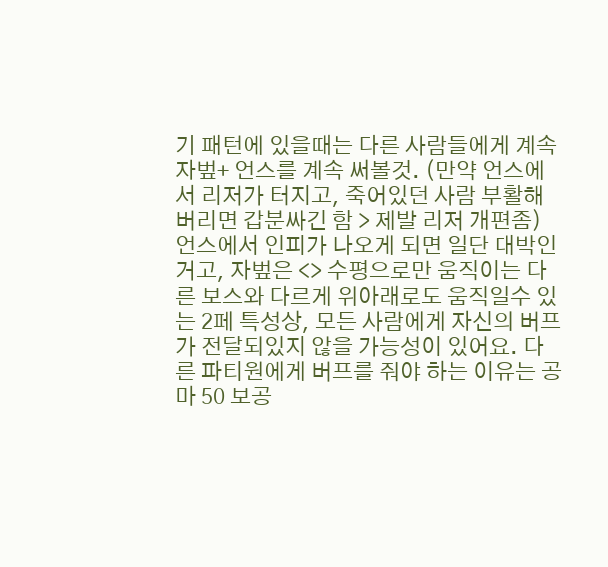기 패턴에 있을때는 다른 사람들에게 계속 자벞+ 언스를 계속 써볼것. (만약 언스에서 리저가 터지고, 죽어있던 사람 부활해버리면 갑분싸긴 함 > 제발 리저 개편좀)
언스에서 인피가 나오게 되면 일단 대박인거고, 자벞은 <> 수평으로만 움직이는 다른 보스와 다르게 위아래로도 움직일수 있는 2페 특성상, 모든 사람에게 자신의 버프가 전달되있지 않을 가능성이 있어요. 다른 파티원에게 버프를 줘야 하는 이유는 공마 50 보공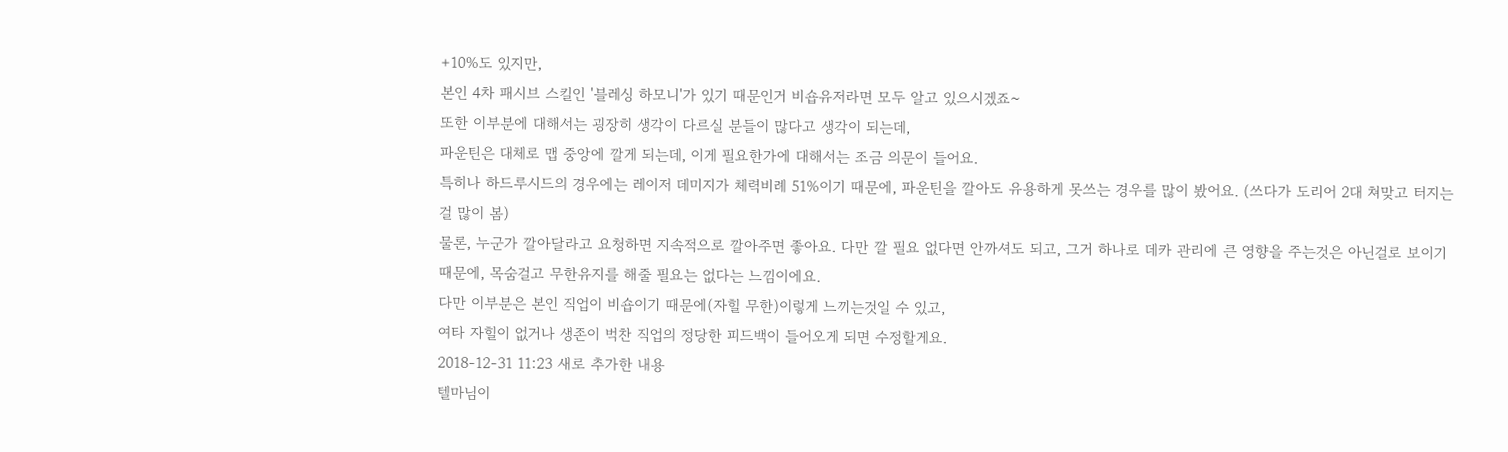+10%도 있지만,
본인 4차 패시브 스킬인 '블레싱 하모니'가 있기 때문인거 비숍유저라면 모두 알고 있으시겠죠~
또한 이부분에 대해서는 굉장히 생각이 다르실 분들이 많다고 생각이 되는데,
파운틴은 대체로 맵 중앙에 깔게 되는데, 이게 필요한가에 대해서는 조금 의문이 들어요.
특히나 하드루시드의 경우에는 레이저 데미지가 체력비례 51%이기 때문에, 파운틴을 깔아도 유용하게 못쓰는 경우를 많이 봤어요. (쓰다가 도리어 2대 쳐맞고 터지는걸 많이 봄)
물론, 누군가 깔아달라고 요청하면 지속적으로 깔아주면 좋아요. 다만 깔 필요 없다면 안까셔도 되고, 그거 하나로 데카 관리에 큰 영향을 주는것은 아닌걸로 보이기 때문에, 목숨걸고 무한유지를 해줄 필요는 없다는 느낌이에요.
다만 이부분은 본인 직업이 비숍이기 때문에(자힐 무한)이렇게 느끼는것일 수 있고,
여타 자힐이 없거나 생존이 벅찬 직업의 정당한 피드백이 들어오게 되면 수정할게요.
2018-12-31 11:23 새로 추가한 내용
텔마님이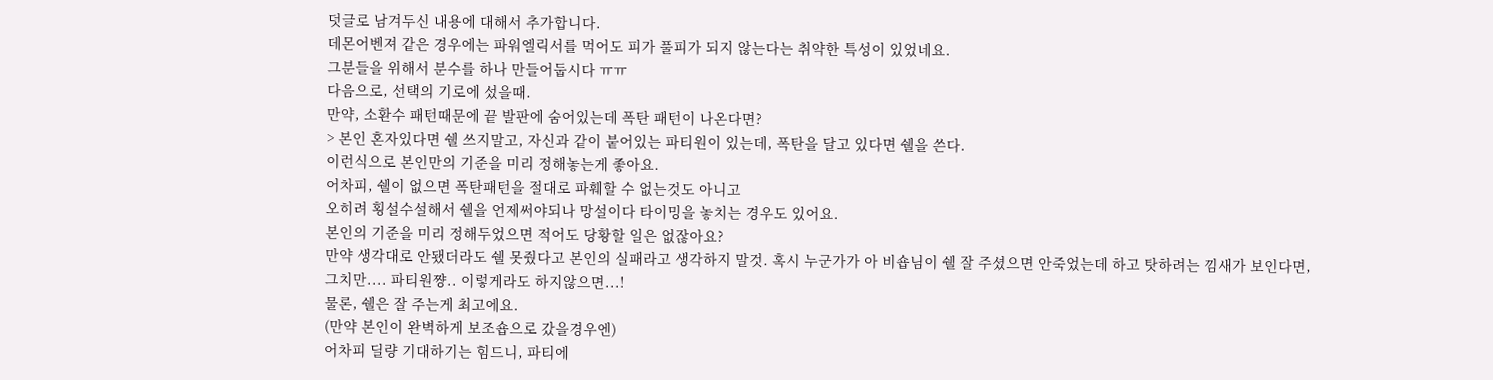덧글로 남겨두신 내용에 대해서 추가합니다.
데몬어벤져 같은 경우에는 파워엘릭서를 먹어도 피가 풀피가 되지 않는다는 취약한 특성이 있었네요.
그분들을 위해서 분수를 하나 만들어둡시다 ㅠㅠ
다음으로, 선택의 기로에 섰을때.
만약, 소환수 패턴때문에 끝 발판에 숨어있는데 폭탄 패턴이 나온다면?
> 본인 혼자있다면 쉘 쓰지말고, 자신과 같이 붙어있는 파티원이 있는데, 폭탄을 달고 있다면 쉘을 쓴다.
이런식으로 본인만의 기준을 미리 정해놓는게 좋아요.
어차피, 쉘이 없으면 폭탄패턴을 절대로 파훼할 수 없는것도 아니고
오히려 횡설수설해서 쉘을 언제써야되나 망설이다 타이밍을 놓치는 경우도 있어요.
본인의 기준을 미리 정해두었으면 적어도 당황할 일은 없잖아요?
만약 생각대로 안됐더라도 쉘 못줬다고 본인의 실패라고 생각하지 말것. 혹시 누군가가 아 비숍님이 쉘 잘 주셨으면 안죽었는데 하고 탓하려는 낌새가 보인다면,
그치만.... 파티원쨩.. 이렇게라도 하지않으면...!
물론, 쉘은 잘 주는게 최고에요.
(만약 본인이 완벽하게 보조숍으로 갔을경우엔)
어차피 딜량 기대하기는 힘드니, 파티에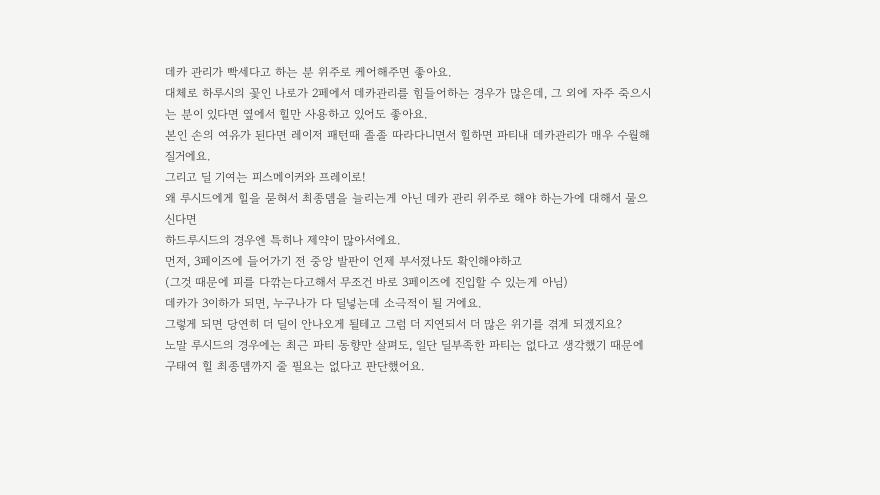데카 관리가 빡세다고 하는 분 위주로 케어해주면 좋아요.
대체로 하루시의 꽃인 나로가 2페에서 데카관리를 힘들어하는 경우가 많은데, 그 외에 자주 죽으시는 분이 있다면 옆에서 힐만 사용하고 있어도 좋아요.
본인 손의 여유가 된다면 레이저 패턴때 졸졸 따라다니면서 힐하면 파티내 데카관리가 매우 수월해질거에요.
그리고 딜 기여는 피스메이커와 프레이로!
왜 루시드에게 힐을 묻혀서 최종뎀을 늘리는게 아닌 데카 관리 위주로 해야 하는가에 대해서 물으신다면
하드루시드의 경우엔 특히나 제약이 많아서에요.
먼저, 3페이즈에 들어가기 전 중앙 발판이 언제 부서졌나도 확인해야하고
(그것 때문에 피를 다깎는다고해서 무조건 바로 3페이즈에 진입할 수 있는게 아님)
데카가 3이하가 되면, 누구나가 다 딜넣는데 소극적이 될 거에요.
그렇게 되면 당연히 더 딜이 안나오게 될테고 그럼 더 지연되서 더 많은 위기를 겪게 되겠지요?
노말 루시드의 경우에는 최근 파티 동향만 살펴도, 일단 딜부족한 파티는 없다고 생각했기 때문에 구태여 힐 최종뎀까지 줄 필요는 없다고 판단했어요.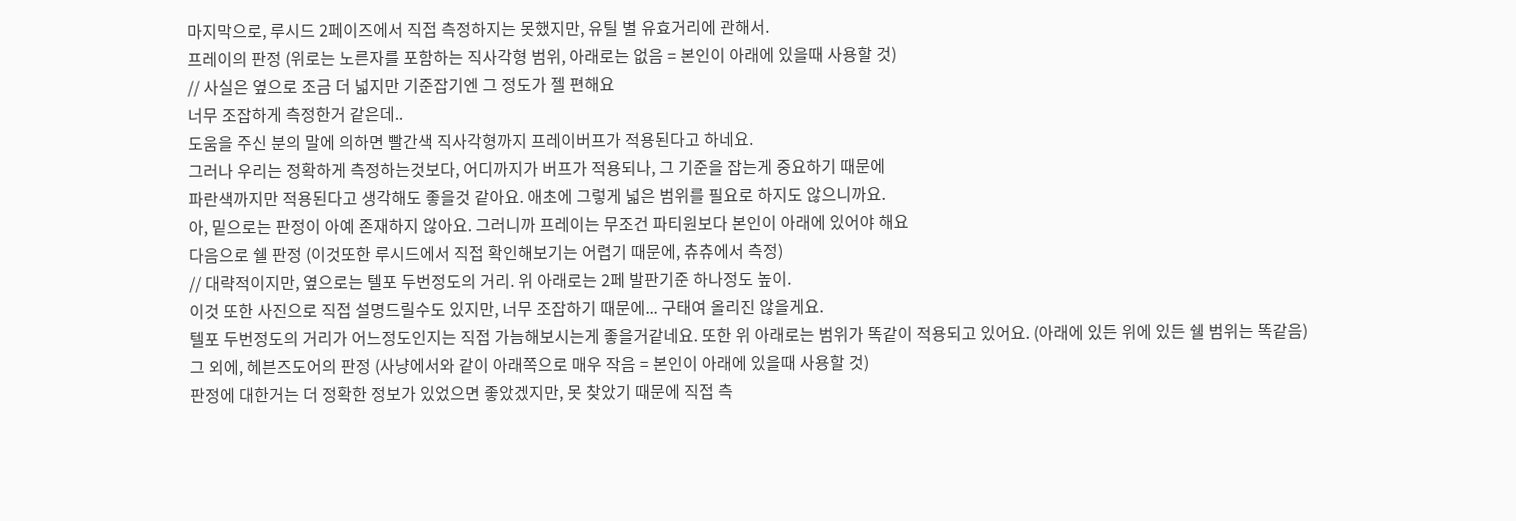마지막으로, 루시드 2페이즈에서 직접 측정하지는 못했지만, 유틸 별 유효거리에 관해서.
프레이의 판정 (위로는 노른자를 포함하는 직사각형 범위, 아래로는 없음 = 본인이 아래에 있을때 사용할 것)
// 사실은 옆으로 조금 더 넓지만 기준잡기엔 그 정도가 젤 편해요
너무 조잡하게 측정한거 같은데..
도움을 주신 분의 말에 의하면 빨간색 직사각형까지 프레이버프가 적용된다고 하네요.
그러나 우리는 정확하게 측정하는것보다, 어디까지가 버프가 적용되나, 그 기준을 잡는게 중요하기 때문에
파란색까지만 적용된다고 생각해도 좋을것 같아요. 애초에 그렇게 넓은 범위를 필요로 하지도 않으니까요.
아, 밑으로는 판정이 아예 존재하지 않아요. 그러니까 프레이는 무조건 파티원보다 본인이 아래에 있어야 해요
다음으로 쉘 판정 (이것또한 루시드에서 직접 확인해보기는 어렵기 때문에, 츄츄에서 측정)
// 대략적이지만, 옆으로는 텔포 두번정도의 거리. 위 아래로는 2페 발판기준 하나정도 높이.
이것 또한 사진으로 직접 설명드릴수도 있지만, 너무 조잡하기 때문에... 구태여 올리진 않을게요.
텔포 두번정도의 거리가 어느정도인지는 직접 가늠해보시는게 좋을거같네요. 또한 위 아래로는 범위가 똑같이 적용되고 있어요. (아래에 있든 위에 있든 쉘 범위는 똑같음)
그 외에, 헤븐즈도어의 판정 (사냥에서와 같이 아래쪽으로 매우 작음 = 본인이 아래에 있을때 사용할 것)
판정에 대한거는 더 정확한 정보가 있었으면 좋았겠지만, 못 찾았기 때문에 직접 측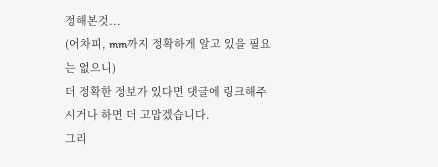정해본것...
(어차피, mm까지 정확하게 알고 있을 필요는 없으니)
더 정확한 정보가 있다면 댓글에 링크해주시거나 하면 더 고맙겠습니다.
그리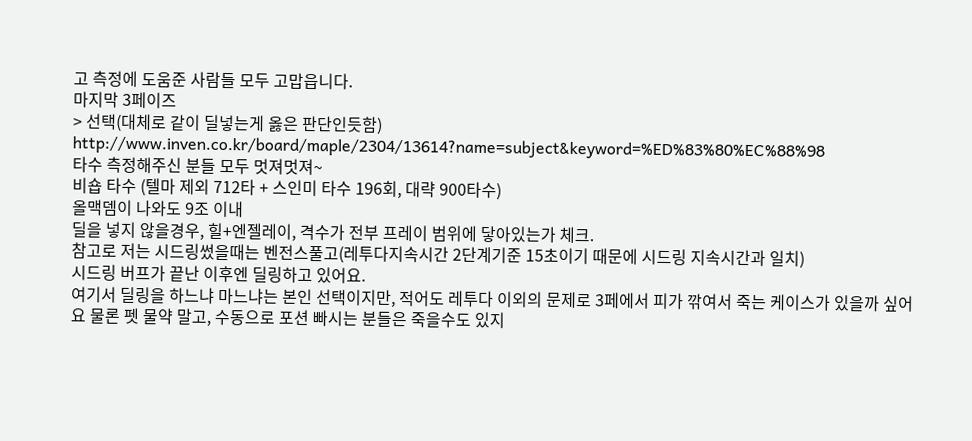고 측정에 도움준 사람들 모두 고맙읍니다.
마지막 3페이즈
> 선택(대체로 같이 딜넣는게 옳은 판단인듯함)
http://www.inven.co.kr/board/maple/2304/13614?name=subject&keyword=%ED%83%80%EC%88%98
타수 측정해주신 분들 모두 멋져멋져~
비숍 타수 (텔마 제외 712타 + 스인미 타수 196회, 대략 900타수)
올맥뎀이 나와도 9조 이내
딜을 넣지 않을경우, 힐+엔젤레이, 격수가 전부 프레이 범위에 닿아있는가 체크.
참고로 저는 시드링썼을때는 벤전스풀고(레투다지속시간 2단계기준 15초이기 때문에 시드링 지속시간과 일치)
시드링 버프가 끝난 이후엔 딜링하고 있어요.
여기서 딜링을 하느냐 마느냐는 본인 선택이지만, 적어도 레투다 이외의 문제로 3페에서 피가 깎여서 죽는 케이스가 있을까 싶어요 물론 펫 물약 말고, 수동으로 포션 빠시는 분들은 죽을수도 있지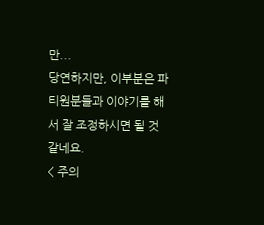만...
당연하지만, 이부분은 파티원분들과 이야기를 해서 잘 조정하시면 될 것 같네요.
< 주의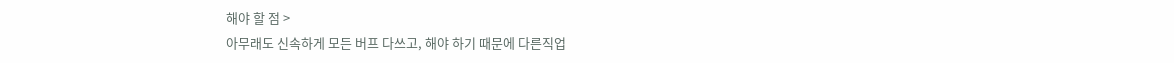해야 할 점 >
아무래도 신속하게 모든 버프 다쓰고, 해야 하기 때문에 다른직업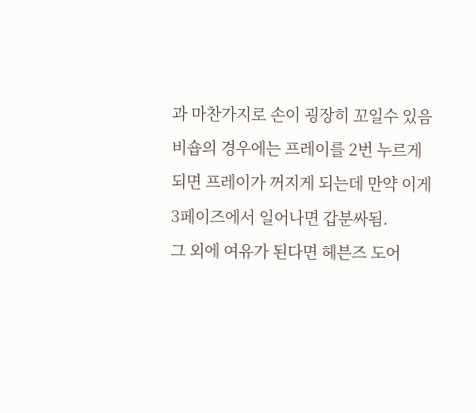과 마찬가지로 손이 굉장히 꼬일수 있음
비숍의 경우에는 프레이를 2번 누르게 되면 프레이가 꺼지게 되는데 만약 이게 3페이즈에서 일어나면 갑분싸됨.
그 외에 여유가 된다면 헤븐즈 도어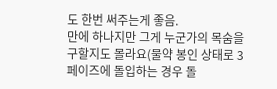도 한번 써주는게 좋음.
만에 하나지만 그게 누군가의 목숨을 구할지도 몰라요(물약 봉인 상태로 3페이즈에 돌입하는 경우 돌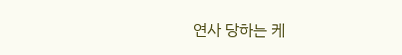연사 당하는 케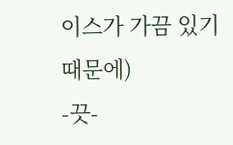이스가 가끔 있기 때문에)
-끗-